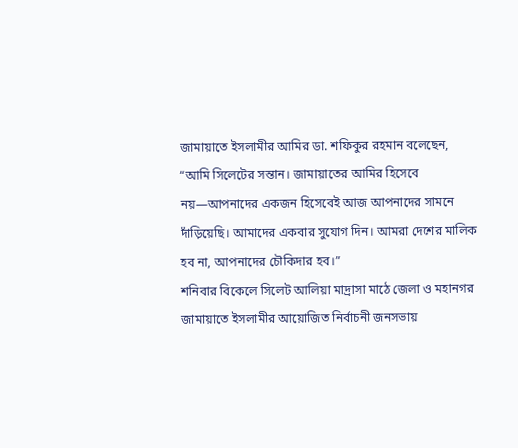জামায়াতে ইসলামীর আমির ডা. শফিকুর রহমান বলেছেন, “আমি সিলেটের সন্তান। জামায়াতের আমির হিসেবে নয়—আপনাদের একজন হিসেবেই আজ আপনাদের সামনে দাঁড়িয়েছি। আমাদের একবার সুযোগ দিন। আমরা দেশের মালিক হব না, আপনাদের চৌকিদার হব।”
শনিবার বিকেলে সিলেট আলিয়া মাদ্রাসা মাঠে জেলা ও মহানগর জামায়াতে ইসলামীর আয়োজিত নির্বাচনী জনসভায়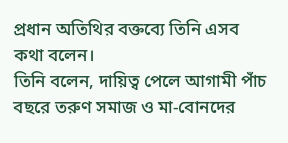প্রধান অতিথির বক্তব্যে তিনি এসব কথা বলেন।
তিনি বলেন, দায়িত্ব পেলে আগামী পাঁচ বছরে তরুণ সমাজ ও মা-বোনদের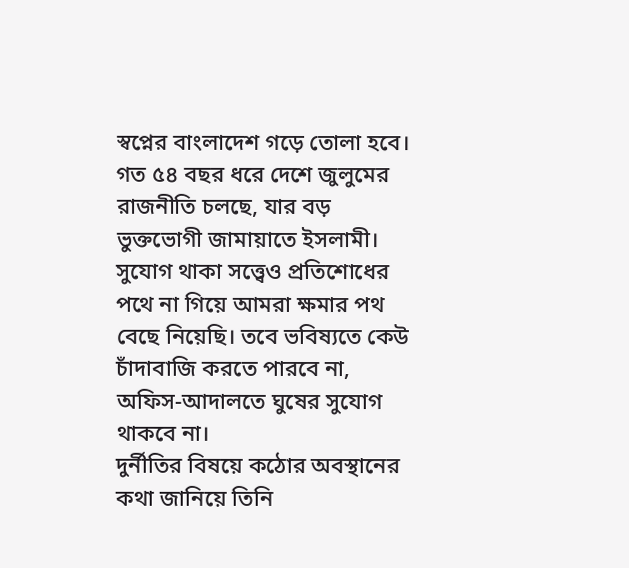স্বপ্নের বাংলাদেশ গড়ে তোলা হবে। গত ৫৪ বছর ধরে দেশে জুলুমের রাজনীতি চলছে, যার বড় ভুক্তভোগী জামায়াতে ইসলামী। সুযোগ থাকা সত্ত্বেও প্রতিশোধের পথে না গিয়ে আমরা ক্ষমার পথ বেছে নিয়েছি। তবে ভবিষ্যতে কেউ চাঁদাবাজি করতে পারবে না, অফিস-আদালতে ঘুষের সুযোগ থাকবে না।
দুর্নীতির বিষয়ে কঠোর অবস্থানের কথা জানিয়ে তিনি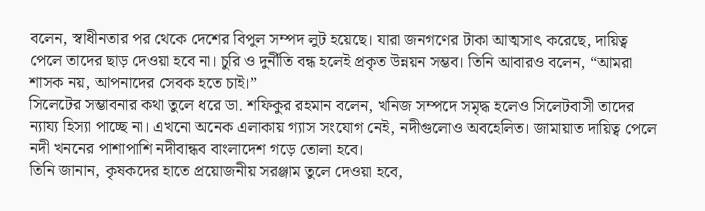বলেন, স্বাধীনতার পর থেকে দেশের বিপুল সম্পদ লুট হয়েছে। যারা জনগণের টাকা আত্মসাৎ করেছে, দায়িত্ব পেলে তাদের ছাড় দেওয়া হবে না। চুরি ও দুর্নীতি বন্ধ হলেই প্রকৃত উন্নয়ন সম্ভব। তিনি আবারও বলেন, “আমরা শাসক নয়, আপনাদের সেবক হতে চাই।”
সিলেটের সম্ভাবনার কথা তুলে ধরে ডা. শফিকুর রহমান বলেন, খনিজ সম্পদে সমৃদ্ধ হলেও সিলেটবাসী তাদের ন্যায্য হিস্যা পাচ্ছে না। এখনো অনেক এলাকায় গ্যাস সংযোগ নেই, নদীগুলোও অবহেলিত। জামায়াত দায়িত্ব পেলে নদী খননের পাশাপাশি নদীবান্ধব বাংলাদেশ গড়ে তোলা হবে।
তিনি জানান, কৃষকদের হাতে প্রয়োজনীয় সরঞ্জাম তুলে দেওয়া হবে,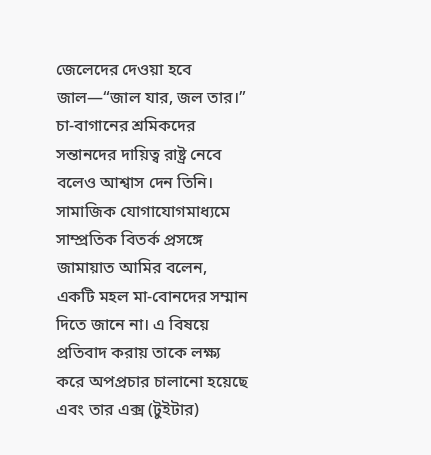জেলেদের দেওয়া হবে জাল—“জাল যার, জল তার।” চা-বাগানের শ্রমিকদের সন্তানদের দায়িত্ব রাষ্ট্র নেবে বলেও আশ্বাস দেন তিনি।
সামাজিক যোগাযোগমাধ্যমে সাম্প্রতিক বিতর্ক প্রসঙ্গে জামায়াত আমির বলেন, একটি মহল মা-বোনদের সম্মান দিতে জানে না। এ বিষয়ে প্রতিবাদ করায় তাকে লক্ষ্য করে অপপ্রচার চালানো হয়েছে এবং তার এক্স (টুইটার)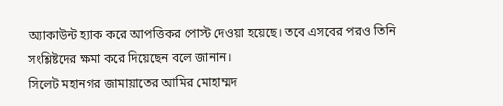অ্যাকাউন্ট হ্যাক করে আপত্তিকর পোস্ট দেওয়া হয়েছে। তবে এসবের পরও তিনি সংশ্লিষ্টদের ক্ষমা করে দিয়েছেন বলে জানান।
সিলেট মহানগর জামায়াতের আমির মোহাম্মদ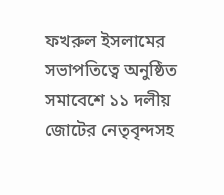ফখরুল ইসলামের সভাপতিত্বে অনুষ্ঠিত সমাবেশে ১১ দলীয় জোটের নেতৃবৃন্দসহ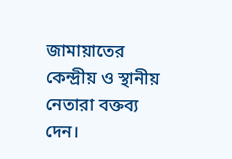জামায়াতের কেন্দ্রীয় ও স্থানীয় নেতারা বক্তব্য দেন।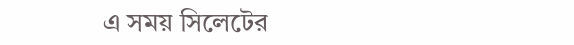এ সময় সিলেটের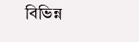বিভিন্ন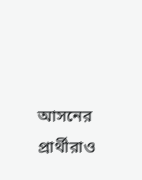আসনের প্রার্থীরাও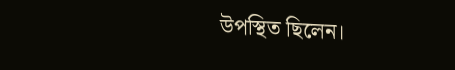উপস্থিত ছিলেন।